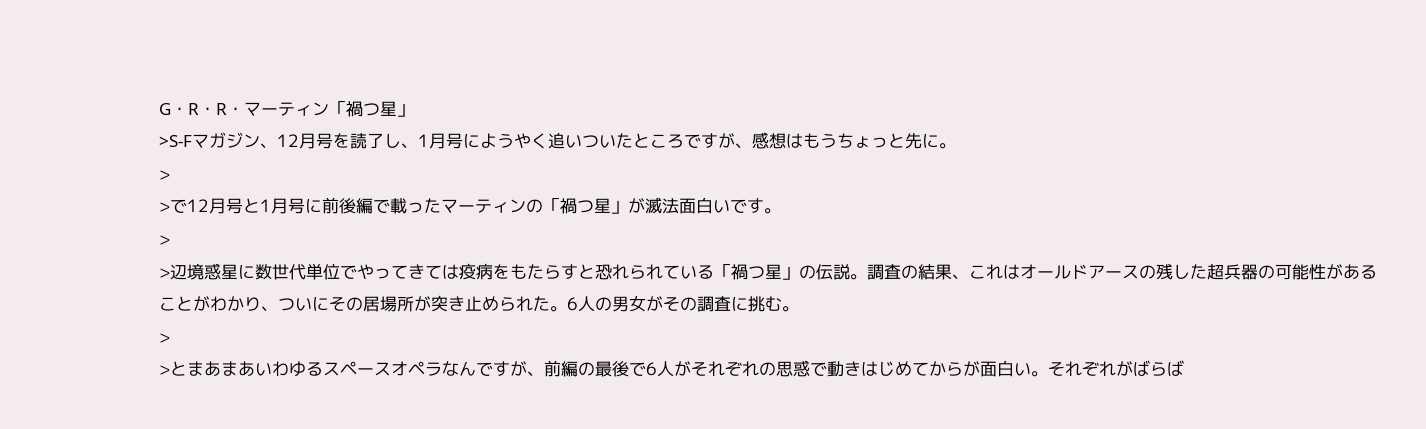G・R・R・マーティン「禍つ星」
>S-Fマガジン、12月号を読了し、1月号にようやく追いついたところですが、感想はもうちょっと先に。
>
>で12月号と1月号に前後編で載ったマーティンの「禍つ星」が滅法面白いです。
>
>辺境惑星に数世代単位でやってきては疫病をもたらすと恐れられている「禍つ星」の伝説。調査の結果、これはオールドアースの残した超兵器の可能性があることがわかり、ついにその居場所が突き止められた。6人の男女がその調査に挑む。
>
>とまあまあいわゆるスペースオペラなんですが、前編の最後で6人がそれぞれの思惑で動きはじめてからが面白い。それぞれがばらば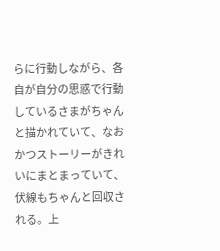らに行動しながら、各自が自分の思惑で行動しているさまがちゃんと描かれていて、なおかつストーリーがきれいにまとまっていて、伏線もちゃんと回収される。上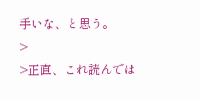手いな、と思う。
>
>正直、これ読んでは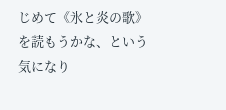じめて《氷と炎の歌》を読もうかな、という気になり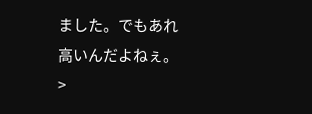ました。でもあれ高いんだよねぇ。
>